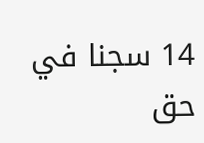14 سجنا في حق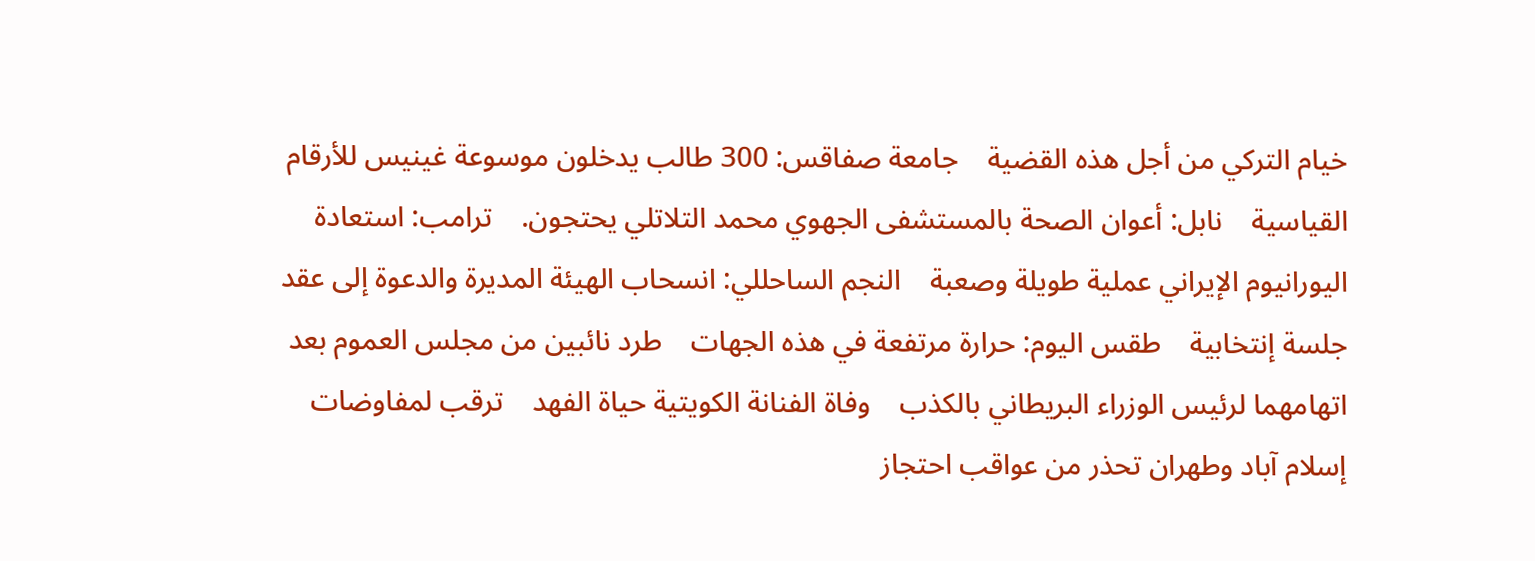خيام التركي من أجل هذه القضية    جامعة صفاقس: 300 طالب يدخلون موسوعة غينيس للأرقام القياسية    نابل: أعوان الصحة بالمستشفى الجهوي محمد التلاتلي يحتجون.    ترامب: استعادة اليورانيوم الإيراني عملية طويلة وصعبة    النجم الساحللي: انسحاب الهيئة المديرة والدعوة إلى عقد جلسة إنتخابية    طقس اليوم: حرارة مرتفعة في هذه الجهات    طرد نائبين من مجلس العموم بعد اتهامهما لرئيس الوزراء البريطاني بالكذب    وفاة الفنانة الكويتية حياة الفهد    ترقب لمفاوضات إسلام آباد وطهران تحذر من عواقب احتجاز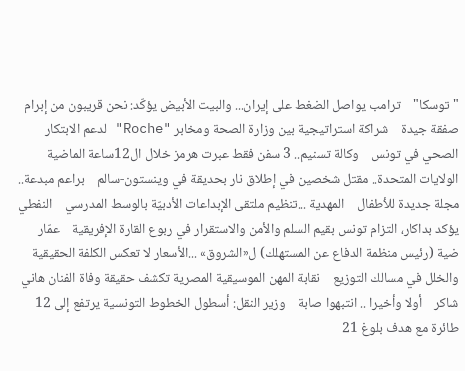"توسكا"    ترامب يواصل الضغط على إيران... والبيت الأبيض يؤكّد: نحن قريبون من إبرام صفقة جيدة    شراكة استراتيجية بين وزارة الصحة ومخابر "Roche" لدعم الابتكار الصحي في تونس    وكالة تسنيم.. 3 سفن فقط عبرت هرمز خلال ال12ساعة الماضية    الولايات المتحدة.. مقتل شخصين في إطلاق نار بحديقة في وينستون-سالم    براعم مبدعة.. مجلة جديدة للأطفال    المهدية ...تنظيم ملتقى الإبداعات الأدبيّة بالوسط المدرسي    النفطي يؤكد بداكار، التزام تونس بقيم السلم والأمن والاستقرار في ربوع القارة الإفريقية    عمّار ضية (رئيس منظمة الدفاع عن المستهلك) ل«الشروق» ...الأسعار لا تعكس الكلفة الحقيقية والخلل في مسالك التوزيع    نقابة المهن الموسيقية المصرية تكشف حقيقة وفاة الفنان هاني شاكر    أولا وأخيرا .. انتبهوا صابة    وزير النقل: أسطول الخطوط التونسية يرتفع إلى 12 طائرة مع هدف بلوغ 21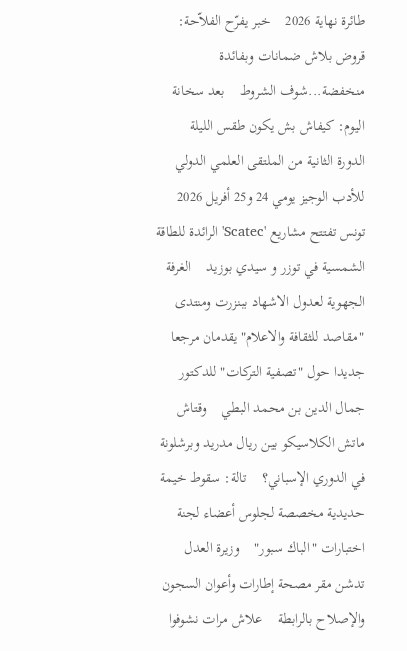طائرة نهاية 2026    خبر يفرّح الفلاّحة: قروض بلاش ضمانات وبفائدة منخفضة...شوف الشروط    بعد سخانة اليوم: كيفاش بش يكون طقس الليلة    الدورة الثانية من الملتقى العلمي الدولي للأدب الوجيز يومي 24 و25 أفريل 2026    تونس تفتتح مشاريع 'Scatec' الرائدة للطاقة الشمسية في توزر و سيدي بوزيد    الغرفة الجهوية لعدول الاشهاد ببنزرت ومنتدى "مقاصد للثقافة والاعلام"يقدمان مرجعا جديدا حول "تصفية التركات" للدكتور جمال الدين بن محمد البطي    وقتاش ماتش الكلاسيكو بين ريال مدريد وبرشلونة في الدوري الإسباني؟    تالة: سقوط خيمة حديدية مخصصة لجلوس أعضاء لجنة اختبارات "الباك سبور"    وزيرة العدل تدشن مقر مصحة إطارات وأعوان السجون والإصلاح بالرابطة    علاش مرات نشوفوا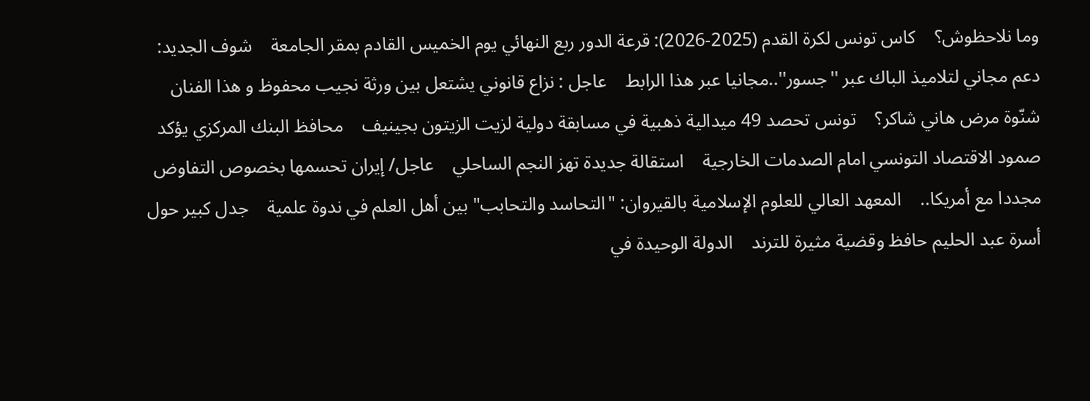وما نلاحظوش؟    كاس تونس لكرة القدم (2025-2026): قرعة الدور ربع النهائي يوم الخميس القادم بمقر الجامعة    شوف الجديد: دعم مجاني لتلاميذ الباك عبر ''جسور''..مجانيا عبر هذا الرابط    عاجل : نزاع قانوني يشتعل بين ورثة نجيب محفوظ و هذا الفنان    شنّوة مرض هاني شاكر؟    تونس تحصد 49 ميدالية ذهبية في مسابقة دولية لزيت الزيتون بجينيف    محافظ البنك المركزي يؤكد صمود الاقتصاد التونسي امام الصدمات الخارجية    استقالة جديدة تهز النجم الساحلي    عاجل/ إيران تحسمها بخصوص التفاوض مجددا مع أمريكا..    المعهد العالي للعلوم الإسلامية بالقيروان: "التحاسد والتحابب" بين أهل العلم في ندوة علمية    جدل كبير حول أسرة عبد الحليم حافظ وقضية مثيرة للترند    الدولة الوحيدة في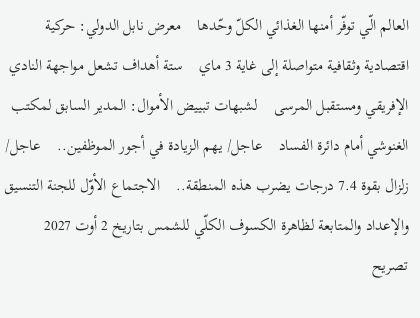العالم الّي توفّر أمنها الغذائي الكلّ وحّدها    معرض نابل الدولي: حركية اقتصادية وثقافية متواصلة إلى غاية 3 ماي    ستة أهداف تشعل مواجهة النادي الإفريقي ومستقبل المرسى    لشبهات تبييض الأموال: المدير السابق لمكتب الغنوشي أمام دائرة الفساد    عاجل/ يهم الزيادة في أجور الموظفين..    عاجل/ زلزال بقوة 7.4 درجات يضرب هذه المنطقة..    الاجتماع الأوّل للجنة التنسيق والإعداد والمتابعة لظاهرة الكسوف الكلّي للشمس بتاريخ 2 أوت 2027    تصريح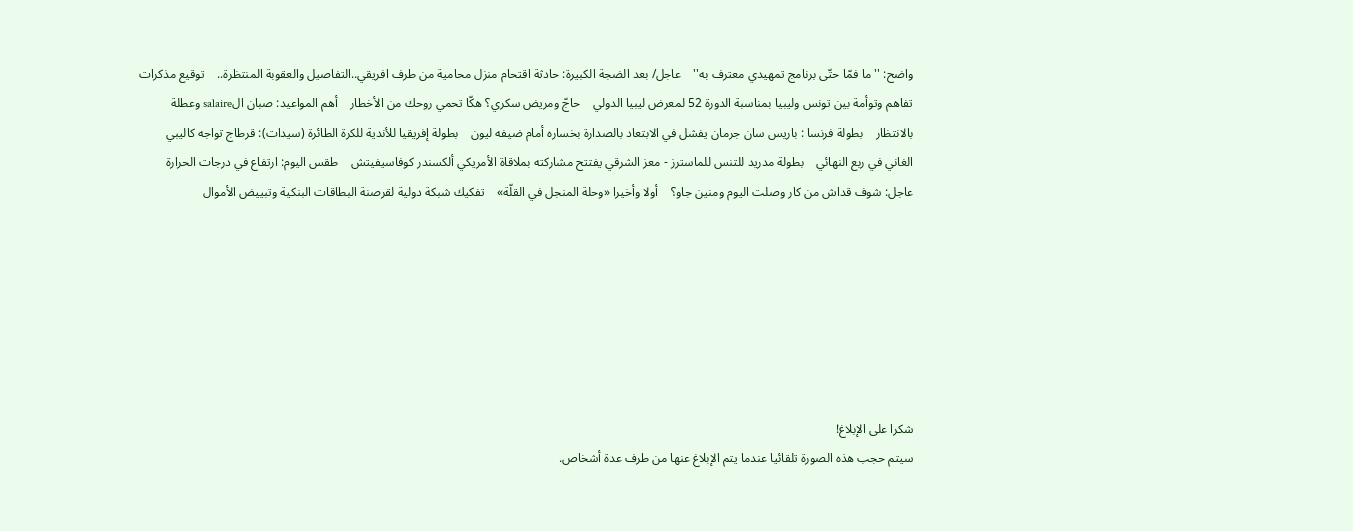واضح: ''ما فمّا حتّى برنامج تمهيدي معترف به''    عاجل/ بعد الضجة الكبيرة: حادثة اقتحام منزل محامية من طرف افريقي..التفاصيل والعقوبة المنتظرة..    توقيع مذكرات تفاهم وتوأمة بين تونس وليبيا بمناسبة الدورة 52 لمعرض ليبيا الدولي    حاجّ ومريض سكري؟ هكّا تحمي روحك من الأخطار    أهم المواعيد: صبان الsalaire وعطلة بالانتظار    بطولة فرنسا : باريس سان جرمان يفشل في الابتعاد بالصدارة بخساره أمام ضيفه ليون    بطولة إفريقيا للأندية للكرة الطائرة (سيدات): قرطاج تواجه كاليبي الغاني في ربع النهائي    بطولة مدريد للتنس للماسترز - معز الشرقي يفتتح مشاركته بملاقاة الأمريكي ألكسندر كوفاسيفيتش    طقس اليوم: ارتفاع في درجات الحرارة    عاجل: شوف قداش من كار وصلت اليوم ومنين جاو؟    أولا وأخيرا «وحلة المنجل في القلّة»    تفكيك شبكة دولية لقرصنة البطاقات البنكية وتبييض الأموال







شكرا على الإبلاغ!
سيتم حجب هذه الصورة تلقائيا عندما يتم الإبلاغ عنها من طرف عدة أشخاص.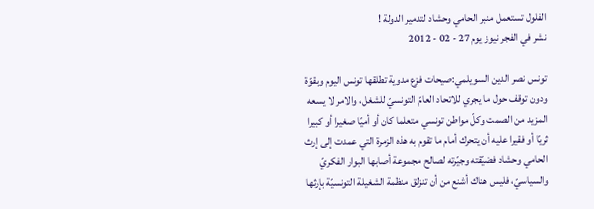الفلول تستعمل منبر الحامي وحشاد لتدمير الدولة !
نشر في الفجر نيوز يوم 27 - 02 - 2012

تونس نصر الدين السويلمي:صيحات فزع مدوية تطلقها تونس اليوم وبقوّة ودون توقف حول ما يجري للاتحاد العامّ التونسيّ للشغل، والامر لا يسعه المزيد من الصمت وكلّ مواطن تونسي متعلما كان أو أميّا صغيرا أو كبيرا ثريّا أو فقيرا عليه أن يتحرك أمام ما تقوم به هذه الزمرة التي عمدت إلى إرث الحامي وحشاد فضيّقته وجيّرته لصالح مجموعة أصابها البوار الفكريّ والسياسيّ، فليس هناك أشنع من أن تنزلق منظمة الشغيلة التونسيّة بإرثها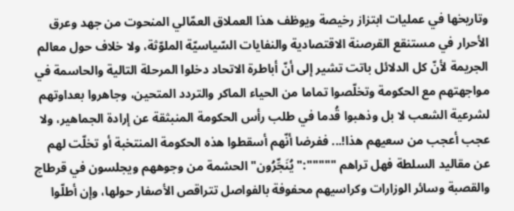وتاريخها في عمليات ابتزاز رخيصة ويوظف هذا العملاق العمّالي المنحوت من جهد وعرق الأحرار في مستنقع القرصنة الاقتصادية والنفايات السّياسيّة الملوّثة، ولا خلاف حول معالم الجريمة لأنّ كل الدلائل باتت تشير إلى أنّ أباطرة الاتحاد دخلوا المرحلة التالية والحاسمة في مواجهتهم مع الحكومة وتخلّصوا تماما من الحياء الماكر والتردد المتحين، وجاهروا بعداوتهم لشرعية الشعب لا بل وذهبوا قُدما في طلب رأس الحكومة المنبثقة عن إرادة الجماهير، ولا عجب أعجب من سعيهم هذا!... ففرضا أنّهم أسقطوا هذه الحكومة المنتخبة أو تخلّت لهم عن مقاليد السلطة فهل تراهم """"":"يُنَجِّرُون" الحشمة من وجوههم ويجلسون في قرطاج والقصبة وسائر الوزارات وكراسيهم محفوفة بالفواصل تتراقص الأصفار حولها، وإن أطلّوا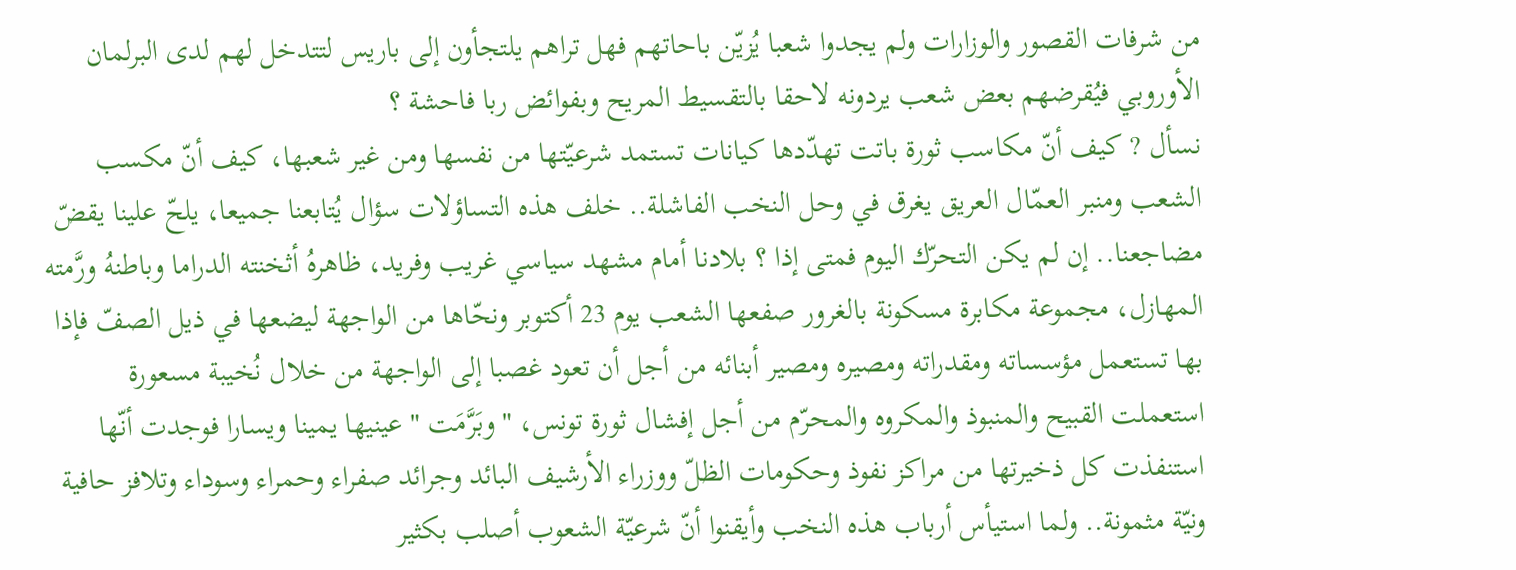من شرفات القصور والوزارات ولم يجدوا شعبا يُزيّن باحاتهم فهل تراهم يلتجأون إلى باريس لتتدخل لهم لدى البرلمان الأوروبي فيُقرضهم بعض شعب يردونه لاحقا بالتقسيط المريح وبفوائض ربا فاحشة ؟
نسأل ? كيف أنّ مكاسب ثورة باتت تهدّدها كيانات تستمد شرعيّتها من نفسها ومن غير شعبها، كيف أنّ مكسب الشعب ومنبر العمّال العريق يغرق في وحل النخب الفاشلة.. خلف هذه التساؤلات سؤال يُتابعنا جميعا، يلحّ علينا يقضّ مضاجعنا.. إن لم يكن التحرّك اليوم فمتى إذا ؟ بلادنا أمام مشهد سياسي غريب وفريد، ظاهرهُ أثخنته الدراما وباطنهُ ورَّمته المهازل، مجموعة مكابرة مسكونة بالغرور صفعها الشعب يوم 23 أكتوبر ونحّاها من الواجهة ليضعها في ذيل الصفّ فإذا بها تستعمل مؤسساته ومقدراته ومصيره ومصير أبنائه من أجل أن تعود غصبا إلى الواجهة من خلال نُخيبة مسعورة استعملت القبيح والمنبوذ والمكروه والمحرّم من أجل إفشال ثورة تونس، "وبَرَّمَت " عينيها يمينا ويسارا فوجدت أنّها استنفذت كل ذخيرتها من مراكز نفوذ وحكومات الظلّ ووزراء الأرشيف البائد وجرائد صفراء وحمراء وسوداء وتلافز حافية ونيّة مثمونة.. ولما استيأس أرباب هذه النخب وأيقنوا أنّ شرعيّة الشعوب أصلب بكثير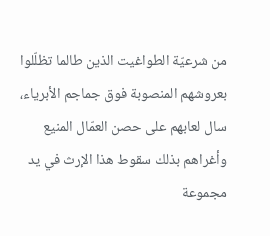من شرعيّة الطواغيت الذين طالما تظلّلوا بعروشهم المنصوبة فوق جماجم الأبرياء، سال لعابهم على حصن العمّال المنيع وأغراهم بذلك سقوط هذا الإرث في يد مجموعة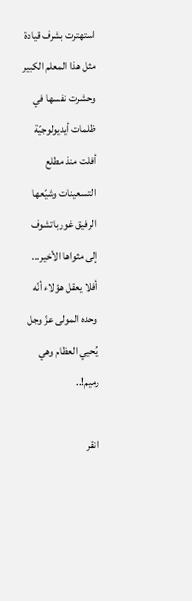استهترت بشرف قيادة مثل هذا المعلم الكبير وحشرت نفسها في ظلمات أيديولوجيّة أفلت منذ مطلع التسعينات وشيّعها الرفيق غورباتشوف إلى مثواها الأخير... أفلا يعقل هؤلاء أنّه وحده المولى عزّ وجل يُحيي العظام وهي رميم!..

انقر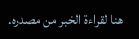هنا لقراءة الخبر من مصدره.